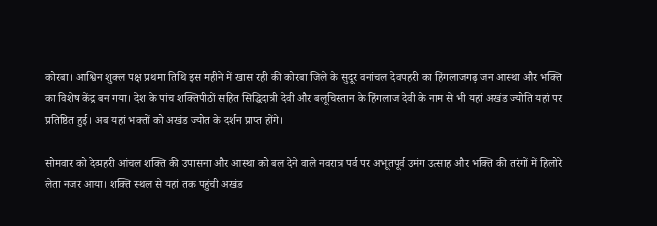कोरबा। आश्विन शुक्ल पक्ष प्रथमा तिथि इस महीने में खास रही की कोरबा जिले के सुदूर वनांचल देवपहरी का हिंगलाजगढ़ जन आस्था और भक्ति का विशेष केंद्र बन गया। देश के पांच शक्तिपीठों सहित सिद्धिदात्री देवी और बलूचिस्तान के हिंगलाज देवी के नाम से भी यहां अखंड ज्योति यहां पर प्रतिष्ठित हुई। अब यहां भक्तों को अखंड ज्योत के दर्शन प्राप्त होंगे।

सोमवार को देव्पहरी आंचल शक्ति की उपासना और आस्था को बल देने वाले नवरात्र पर्व पर अभूतपूर्व उमंग उत्साह और भक्ति की तरंगों में हिलोरे लेता नजर आया। शक्ति स्थल से यहां तक पहुंची अखंड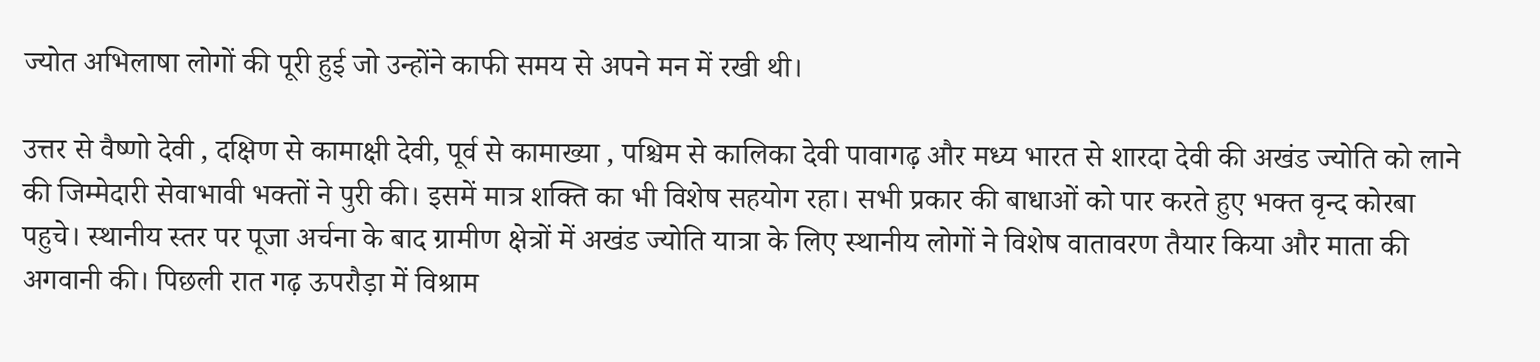ज्योत अभिलाषा लोगों की पूरी हुई जो उन्होंने काफी समय से अपने मन में रखी थी।

उत्तर से वैष्णो देवी , दक्षिण से कामाक्षी देवी, पूर्व से कामाख्या , पश्चिम से कालिका देवी पावागढ़ और मध्य भारत से शारदा देवी की अखंड ज्योति को लाने की जिम्मेदारी सेवाभावी भक्तों ने पुरी की। इसमें मात्र शक्ति का भी विशेष सहयोग रहा। सभी प्रकार की बाधाओं को पार करते हुए भक्त वृन्द कोरबा पहुचे। स्थानीय स्तर पर पूजा अर्चना के बाद ग्रामीण क्षेत्रों में अखंड ज्योति यात्रा के लिए स्थानीय लोगों ने विशेष वातावरण तैयार किया और माता की अगवानी की। पिछली रात गढ़ ऊपरौड़ा में विश्राम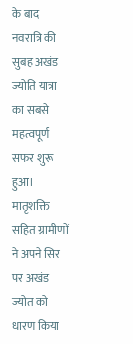के बाद नवरात्रि की सुबह अखंड ज्योति यात्रा का सबसे महत्वपूर्ण सफर शुरू हुआ। मातृशक्ति सहित ग्रामीणों ने अपने सिर पर अखंड ज्योत को धारण किया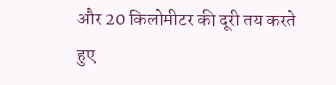और 20 किलोमीटर की दूरी तय करते हुए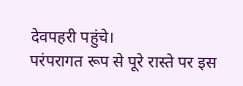देवपहरी पहुंचे।
परंपरागत रूप से पूरे रास्ते पर इस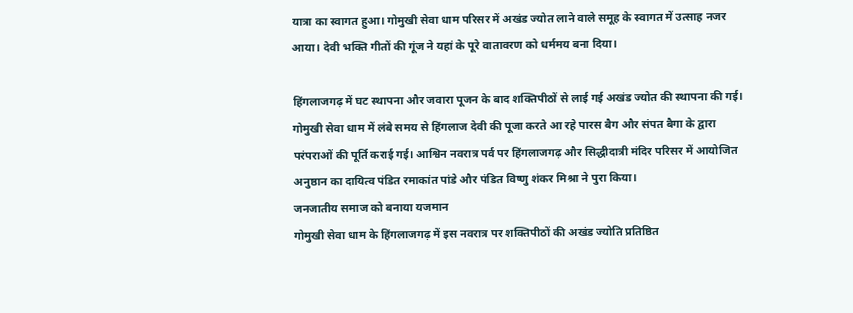यात्रा का स्वागत हुआ। गोमुखी सेवा धाम परिसर में अखंड ज्योत लाने वाले समूह के स्वागत में उत्साह नजर आया। देवी भक्ति गीतों की गूंज ने यहां के पूरे वातावरण को धर्ममय बना दिया।

हिंगलाजगढ़ में घट स्थापना और जवारा पूजन के बाद शक्तिपीठों से लाई गई अखंड ज्योत की स्थापना की गई। गोमुखी सेवा धाम में लंबे समय से हिंगलाज देवी की पूजा करते आ रहे पारस बैग और संपत बैगा के द्वारा परंपराओं की पूर्ति कराई गई। आश्विन नवरात्र पर्व पर हिंगलाजगढ़ और सिद्धीदात्री मंदिर परिसर में आयोजित अनुष्ठान का दायित्व पंडित रमाकांत पांडे और पंडित विष्णु शंकर मिश्रा ने पुरा किया।
जनजातीय समाज को बनाया यजमान
गोमुखी सेवा धाम के हिंगलाजगढ़ में इस नवरात्र पर शक्तिपीठों की अखंड ज्योति प्रतिष्ठित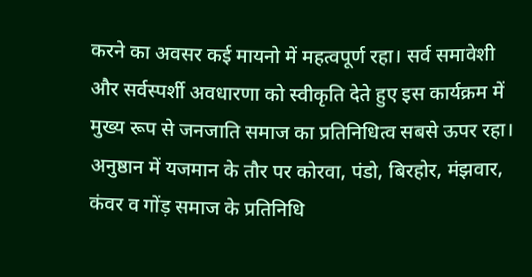करने का अवसर कई मायनो में महत्वपूर्ण रहा। सर्व समावेशी और सर्वस्पर्शी अवधारणा को स्वीकृति देते हुए इस कार्यक्रम में मुख्य रूप से जनजाति समाज का प्रतिनिधित्व सबसे ऊपर रहा। अनुष्ठान में यजमान के तौर पर कोरवा, पंडो, बिरहोर, मंझवार, कंवर व गोंड़ समाज के प्रतिनिधि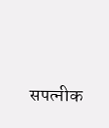सपत्नीक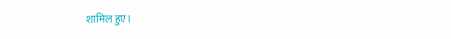शामिल हुए।